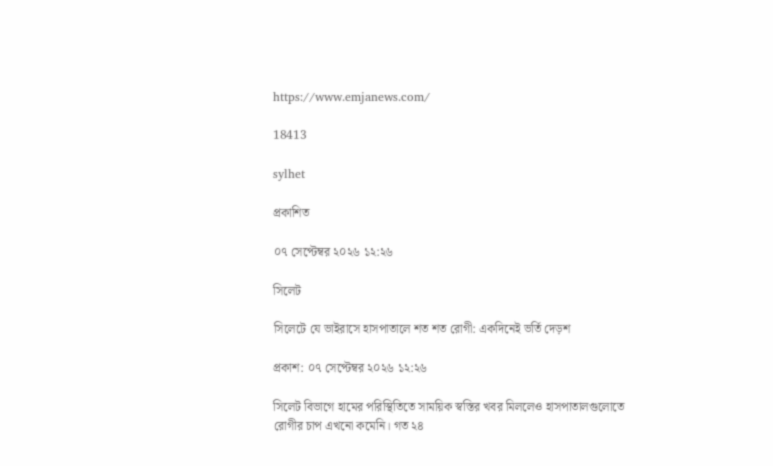https://www.emjanews.com/

18413

sylhet

প্রকাশিত

০৭ সেপ্টেম্বর ২০২৬ ১২:২৬

সিলেট

সিলেটে যে ভাইরাসে হাসপাতালে শত শত রোগী: একদিনেই ভর্তি দেড়শ

প্রকাশ: ০৭ সেপ্টেম্বর ২০২৬ ১২:২৬

সিলেট বিভাগে হামের পরিস্থিতিতে সাময়িক স্বস্তির খবর মিললেও হাসপাতালগুলোতে রোগীর চাপ এখনো কমেনি। গত ২৪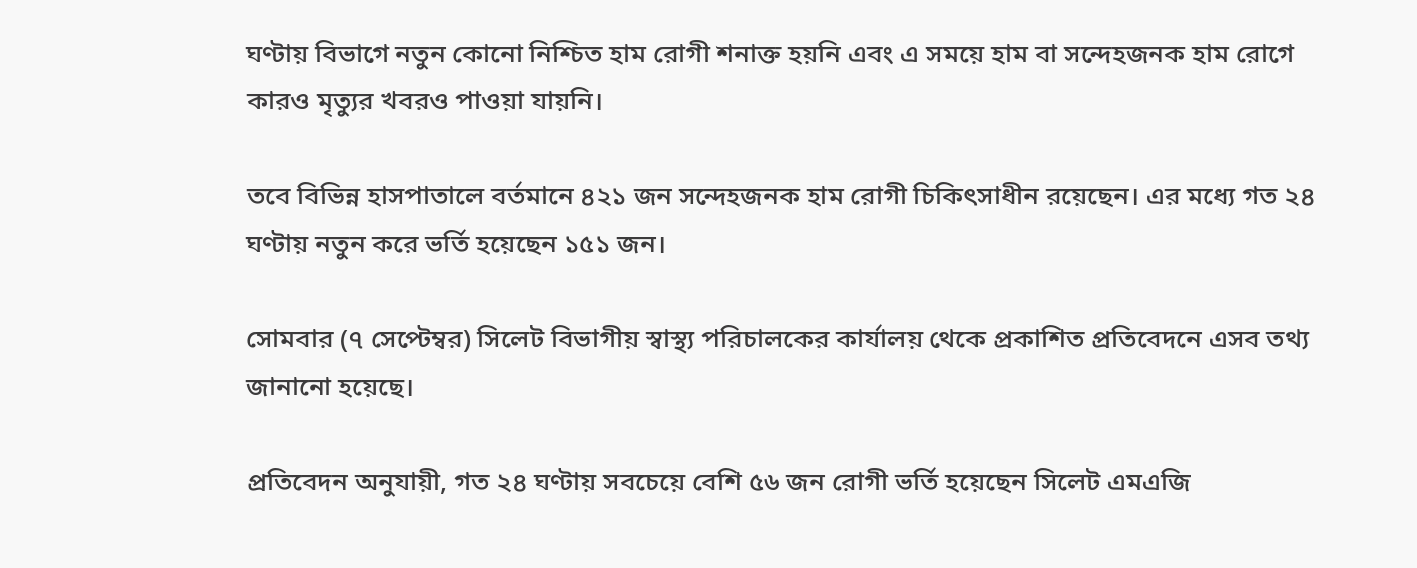ঘণ্টায় বিভাগে নতুন কোনো নিশ্চিত হাম রোগী শনাক্ত হয়নি এবং এ সময়ে হাম বা সন্দেহজনক হাম রোগে কারও মৃত্যুর খবরও পাওয়া যায়নি।

তবে বিভিন্ন হাসপাতালে বর্তমানে ৪২১ জন সন্দেহজনক হাম রোগী চিকিৎসাধীন রয়েছেন। এর মধ্যে গত ২৪ ঘণ্টায় নতুন করে ভর্তি হয়েছেন ১৫১ জন।

সোমবার (৭ সেপ্টেম্বর) সিলেট বিভাগীয় স্বাস্থ্য পরিচালকের কার্যালয় থেকে প্রকাশিত প্রতিবেদনে এসব তথ্য জানানো হয়েছে।

প্রতিবেদন অনুযায়ী, গত ২৪ ঘণ্টায় সবচেয়ে বেশি ৫৬ জন রোগী ভর্তি হয়েছেন সিলেট এমএজি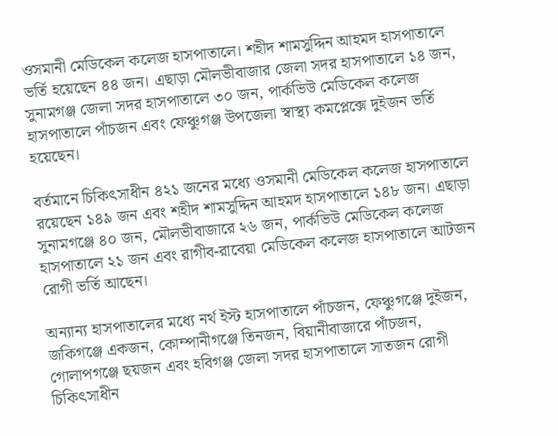ওসমানী মেডিকেল কলেজ হাসপাতালে। শহীদ শামসুদ্দিন আহমদ হাসপাতালে ভর্তি হয়েছেন ৪৪ জন। এছাড়া মৌলভীবাজার জেলা সদর হাসপাতালে ১৪ জন, সুনামগঞ্জ জেলা সদর হাসপাতালে ৩০ জন, পার্কভিউ মেডিকেল কলেজ হাসপাতালে পাঁচজন এবং ফেঞ্চুগঞ্জ উপজেলা স্বাস্থ্য কমপ্লেক্সে দুইজন ভর্তি হয়েছেন।

বর্তমানে চিকিৎসাধীন ৪২১ জনের মধ্যে ওসমানী মেডিকেল কলেজ হাসপাতালে রয়েছেন ১৪৯ জন এবং শহীদ শামসুদ্দিন আহমদ হাসপাতালে ১৪৮ জন। এছাড়া সুনামগঞ্জে ৪০ জন, মৌলভীবাজারে ২৬ জন, পার্কভিউ মেডিকেল কলেজ হাসপাতালে ২১ জন এবং রাগীব-রাবেয়া মেডিকেল কলেজ হাসপাতালে আটজন রোগী ভর্তি আছেন।

অন্যান্য হাসপাতালের মধ্যে নর্থ ইস্ট হাসপাতালে পাঁচজন, ফেঞ্চুগঞ্জে দুইজন, জকিগঞ্জে একজন, কোম্পানীগঞ্জে তিনজন, বিয়ানীবাজারে পাঁচজন, গোলাপগঞ্জে ছয়জন এবং হবিগঞ্জ জেলা সদর হাসপাতালে সাতজন রোগী চিকিৎসাধীন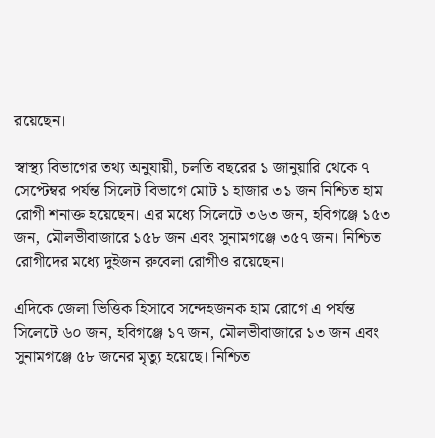রয়েছেন।

স্বাস্থ্য বিভাগের তথ্য অনুযায়ী, চলতি বছরের ১ জানুয়ারি থেকে ৭ সেপ্টেম্বর পর্যন্ত সিলেট বিভাগে মোট ১ হাজার ৩১ জন নিশ্চিত হাম রোগী শনাক্ত হয়েছেন। এর মধ্যে সিলেটে ৩৬৩ জন, হবিগঞ্জে ১৫৩ জন, মৌলভীবাজারে ১৫৮ জন এবং সুনামগঞ্জে ৩৫৭ জন। নিশ্চিত রোগীদের মধ্যে দুইজন রুবেলা রোগীও রয়েছেন।

এদিকে জেলা ভিত্তিক হিসাবে সন্দেহজনক হাম রোগে এ পর্যন্ত সিলেটে ৬০ জন, হবিগঞ্জে ১৭ জন, মৌলভীবাজারে ১৩ জন এবং সুনামগঞ্জে ৫৮ জনের মৃত্যু হয়েছে। নিশ্চিত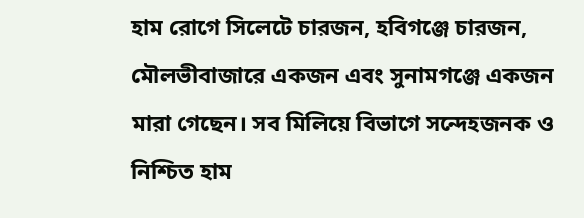হাম রোগে সিলেটে চারজন, হবিগঞ্জে চারজন, মৌলভীবাজারে একজন এবং সুনামগঞ্জে একজন মারা গেছেন। সব মিলিয়ে বিভাগে সন্দেহজনক ও নিশ্চিত হাম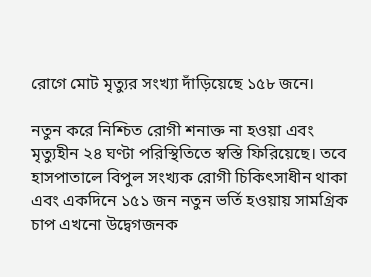রোগে মোট মৃত্যুর সংখ্যা দাঁড়িয়েছে ১৫৮ জনে।

নতুন করে নিশ্চিত রোগী শনাক্ত না হওয়া এবং মৃত্যুহীন ২৪ ঘণ্টা পরিস্থিতিতে স্বস্তি ফিরিয়েছে। তবে হাসপাতালে বিপুল সংখ্যক রোগী চিকিৎসাধীন থাকা এবং একদিনে ১৫১ জন নতুন ভর্তি হওয়ায় সামগ্রিক চাপ এখনো উদ্বেগজনক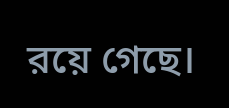রয়ে গেছে।